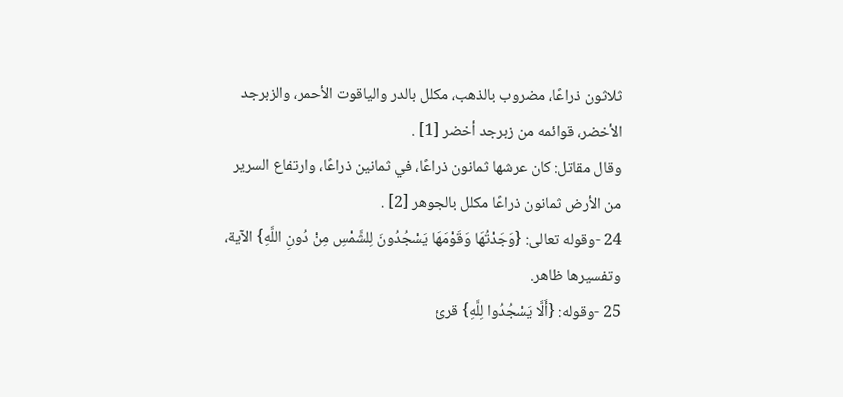ثلاثون ذراعًا، مضروب بالذهب، مكلل بالدر والياقوت الأحمر، والزبرجد الأخضر، قوائمه من زبرجد أخضر [1] .
وقال مقاتل: كان عرشها ثمانون ذراعًا، في ثمانين ذراعًا، وارتفاع السرير من الأرض ثمانون ذراعًا مكلل بالجوهر [2] .
24 -وقوله تعالى: {وَجَدْتُهَا وَقَوْمَهَا يَسْجُدُونَ لِلشَّمْسِ مِنْ دُونِ اللَّهِ} الآية، وتفسيرها ظاهر.
25 -وقوله: {أَلَّا يَسْجُدُوا لِلَّهِ} قرئ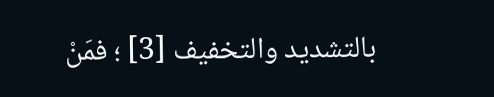بالتشديد والتخفيف [3] ؛ فمَنْ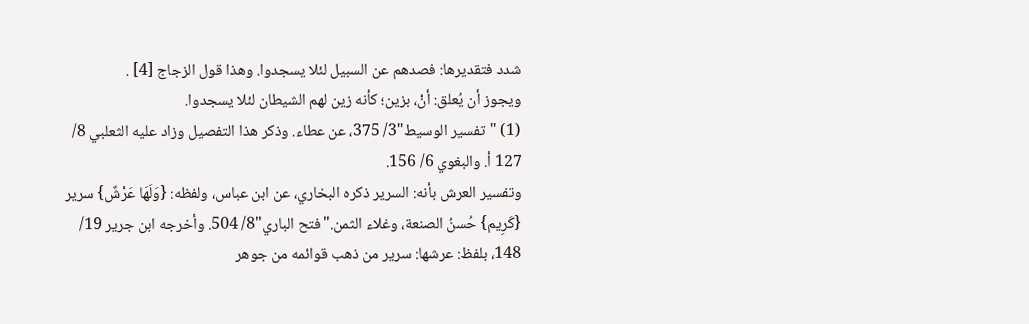شدد فتقديرها: فصدهم عن السبيل لئلا يسجدوا. وهذا قول الزجاج [4] .
ويجوز أن يُعلق: أنْ، بزين؛ كأنه زين لهم الشيطان لئلا يسجدوا.
(1) "تفسير الوسيط"3/ 375، عن عطاء. وذكر هذا التفصيل وزاد عليه الثعلبي 8/ 127 أ. والبغوي 6/ 156.
وتفسير العرش بأنه: السرير ذكره البخاري، عن ابن عباس، ولفظه: {وَلَهَا عَرْشٌ} سرير {كَرِيم} حُسنُ الصنعة، وغلاء الثمن."فتح الباري"8/ 504. وأخرجه ابن جرير 19/ 148، بلفظ: عرشها: سرير من ذهب قوائمه من جوهر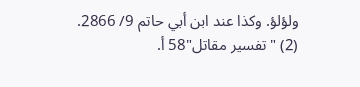ولؤلؤ. وكذا عند ابن أبي حاتم 9/ 2866.
(2) "تفسير مقاتل"58 أ.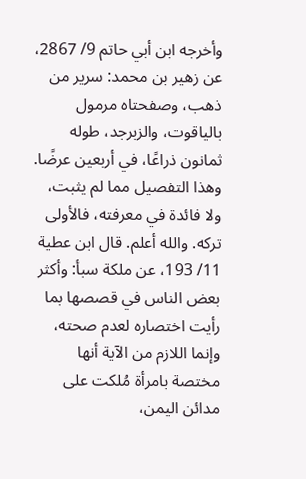وأخرجه ابن أبي حاتم 9/ 2867، عن زهير بن محمد: سرير من ذهب، وصفحتاه مرمول بالياقوت، والزبرجد، طوله ثمانون ذراعًا، في أربعين عرضًا. وهذا التفصيل مما لم يثبت، ولا فائدة في معرفته، فالأولى تركه. والله أعلم. قال ابن عطية 11/ 193، عن ملكة سبأ: وأكثر بعض الناس في قصصها بما رأيت اختصاره لعدم صحته، وإنما اللازم من الآية أنها مختصة بامرأة مُلكت على مدائن اليمن،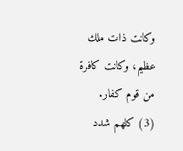وكانت ذات ملك عظيم، وكانت كافرة من قوم كفار.
(3) كلهم شدد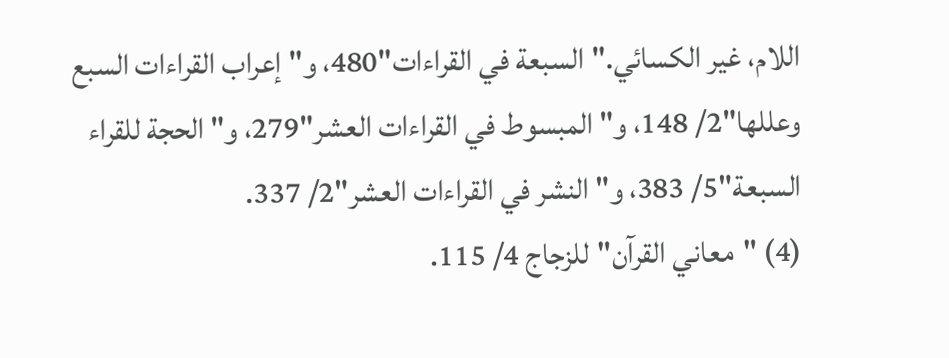اللام، غير الكسائي."السبعة في القراءات"480، و"إعراب القراءات السبع وعللها"2/ 148، و"المبسوط في القراءات العشر"279، و"الحجة للقراء السبعة"5/ 383، و"النشر في القراءات العشر"2/ 337.
(4) "معاني القرآن"للزجاج 4/ 115.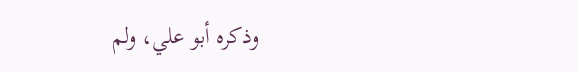وذكره أبو علي، ولم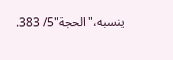ينسبه،"الحجة"5/ 383.